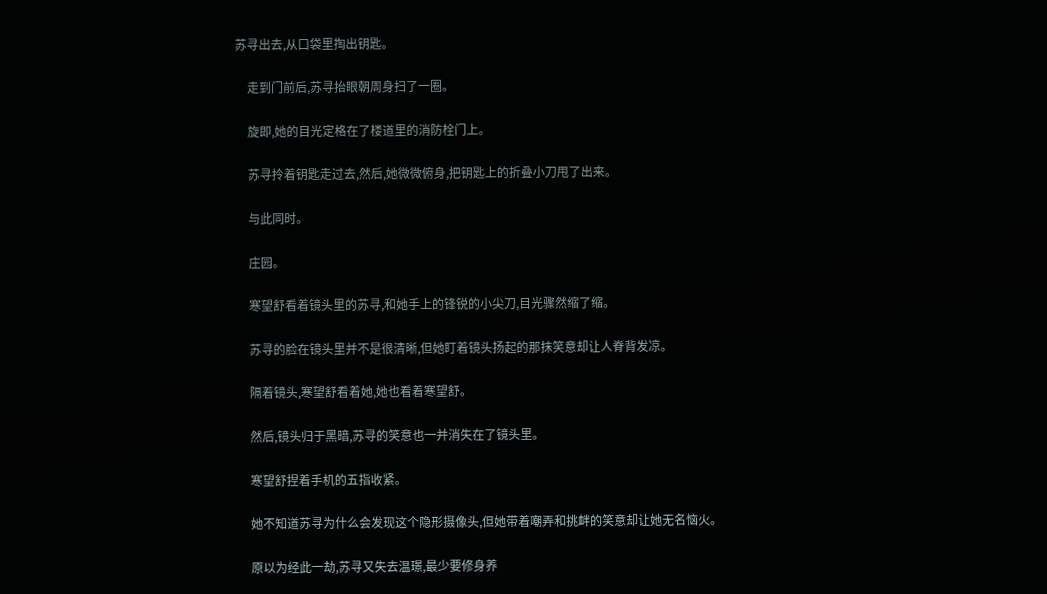苏寻出去,从口袋里掏出钥匙。

    走到门前后,苏寻抬眼朝周身扫了一圈。

    旋即,她的目光定格在了楼道里的消防栓门上。

    苏寻拎着钥匙走过去,然后,她微微俯身,把钥匙上的折叠小刀甩了出来。

    与此同时。

    庄园。

    寒望舒看着镜头里的苏寻,和她手上的锋锐的小尖刀,目光骤然缩了缩。

    苏寻的脸在镜头里并不是很清晰,但她盯着镜头扬起的那抹笑意却让人脊背发凉。

    隔着镜头,寒望舒看着她,她也看着寒望舒。

    然后,镜头归于黑暗,苏寻的笑意也一并消失在了镜头里。

    寒望舒捏着手机的五指收紧。

    她不知道苏寻为什么会发现这个隐形摄像头,但她带着嘲弄和挑衅的笑意却让她无名恼火。

    原以为经此一劫,苏寻又失去温璟,最少要修身养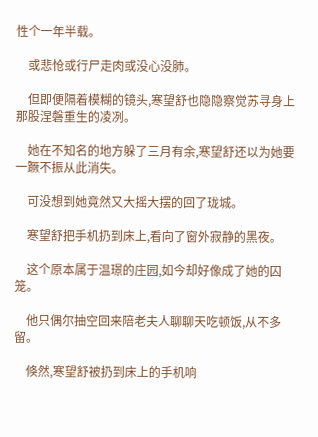性个一年半载。

    或悲怆或行尸走肉或没心没肺。

    但即便隔着模糊的镜头,寒望舒也隐隐察觉苏寻身上那股涅磐重生的凌冽。

    她在不知名的地方躲了三月有余,寒望舒还以为她要一蹶不振从此消失。

    可没想到她竟然又大摇大摆的回了珑城。

    寒望舒把手机扔到床上,看向了窗外寂静的黑夜。

    这个原本属于温璟的庄园,如今却好像成了她的囚笼。

    他只偶尔抽空回来陪老夫人聊聊天吃顿饭,从不多留。

    倏然,寒望舒被扔到床上的手机响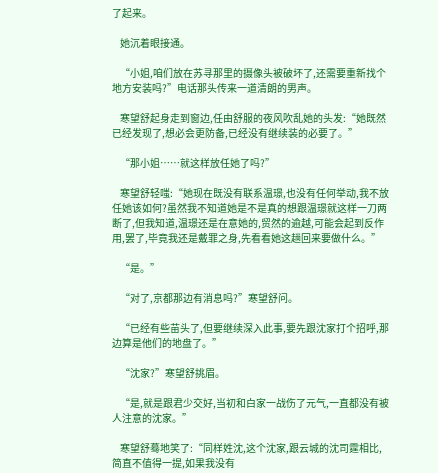了起来。

    她沉着眼接通。

    “小姐,咱们放在苏寻那里的摄像头被破坏了,还需要重新找个地方安装吗?”电话那头传来一道清朗的男声。

    寒望舒起身走到窗边,任由舒服的夜风吹乱她的头发:“她既然已经发现了,想必会更防备,已经没有继续装的必要了。”

    “那小姐……就这样放任她了吗?”

    寒望舒轻嗤:“她现在既没有联系温璟,也没有任何举动,我不放任她该如何?虽然我不知道她是不是真的想跟温璟就这样一刀两断了,但我知道,温璟还是在意她的,贸然的逾越,可能会起到反作用,罢了,毕竟我还是戴罪之身,先看看她这趟回来要做什么。”

    “是。”

    “对了,京都那边有消息吗?”寒望舒问。

    “已经有些苗头了,但要继续深入此事,要先跟沈家打个招呼,那边算是他们的地盘了。”

    “沈家?”寒望舒挑眉。

    “是,就是跟君少交好,当初和白家一战伤了元气,一直都没有被人注意的沈家。”

    寒望舒蓦地笑了:“同样姓沈,这个沈家,跟云城的沈司霆相比,简直不值得一提,如果我没有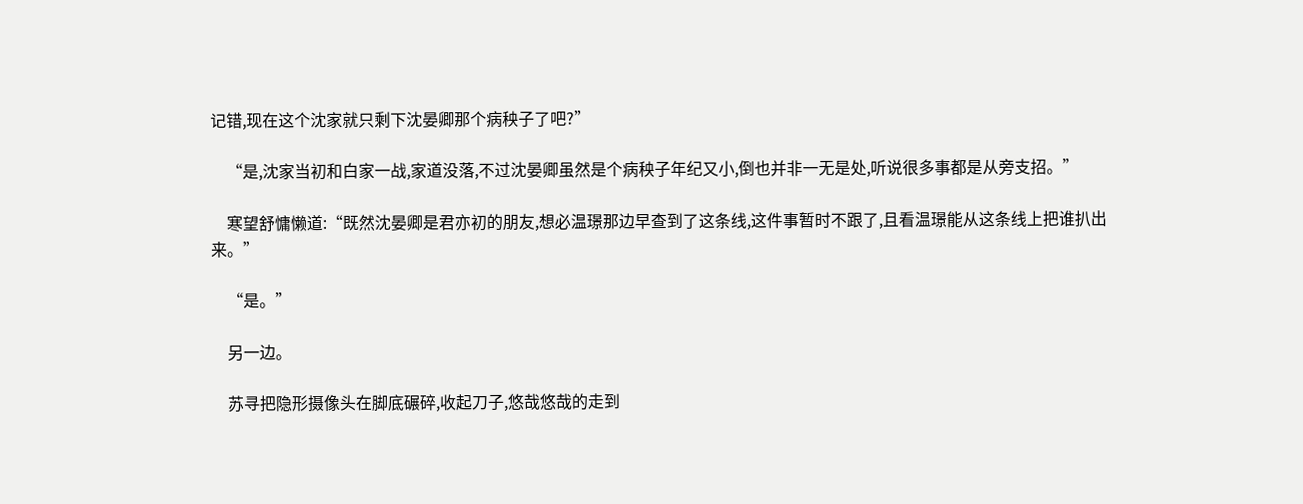记错,现在这个沈家就只剩下沈晏卿那个病秧子了吧?”

    “是,沈家当初和白家一战,家道没落,不过沈晏卿虽然是个病秧子年纪又小,倒也并非一无是处,听说很多事都是从旁支招。”

    寒望舒慵懒道:“既然沈晏卿是君亦初的朋友,想必温璟那边早查到了这条线,这件事暂时不跟了,且看温璟能从这条线上把谁扒出来。”

    “是。”

    另一边。

    苏寻把隐形摄像头在脚底碾碎,收起刀子,悠哉悠哉的走到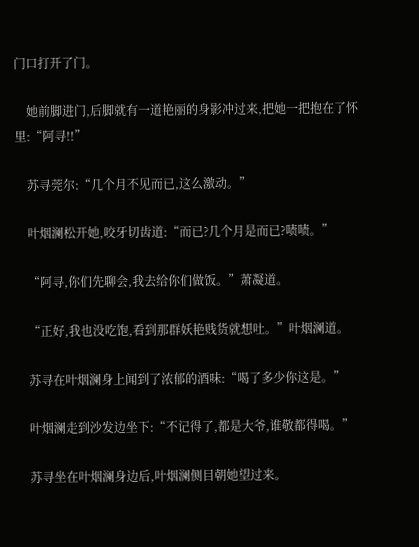门口打开了门。

    她前脚进门,后脚就有一道艳丽的身影冲过来,把她一把抱在了怀里:“阿寻!!”

    苏寻莞尔:“几个月不见而已,这么激动。”

    叶烟澜松开她,咬牙切齿道:“而已?几个月是而已?啧啧。”

    “阿寻,你们先聊会,我去给你们做饭。”萧凝道。

    “正好,我也没吃饱,看到那群妖艳贱货就想吐。”叶烟澜道。

    苏寻在叶烟澜身上闻到了浓郁的酒味:“喝了多少你这是。”

    叶烟澜走到沙发边坐下:“不记得了,都是大爷,谁敬都得喝。”

    苏寻坐在叶烟澜身边后,叶烟澜侧目朝她望过来。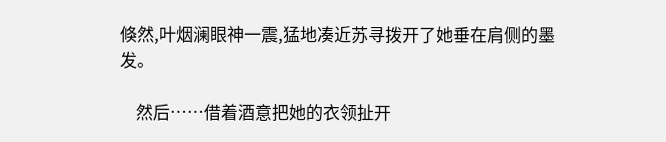倏然,叶烟澜眼神一震,猛地凑近苏寻拨开了她垂在肩侧的墨发。

    然后……借着酒意把她的衣领扯开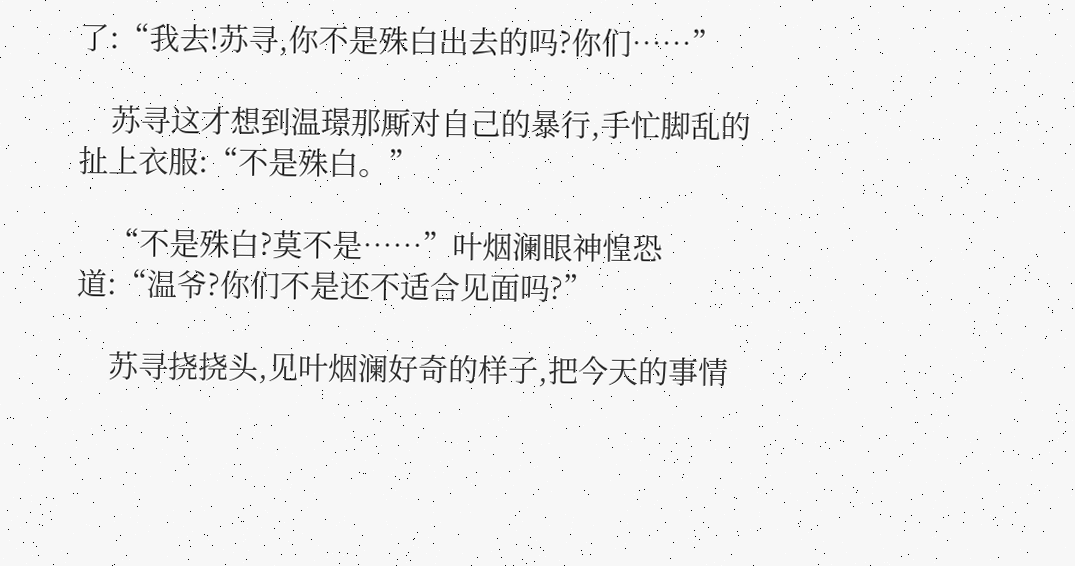了:“我去!苏寻,你不是殊白出去的吗?你们……”

    苏寻这才想到温璟那厮对自己的暴行,手忙脚乱的扯上衣服:“不是殊白。”

    “不是殊白?莫不是……”叶烟澜眼神惶恐道:“温爷?你们不是还不适合见面吗?”

    苏寻挠挠头,见叶烟澜好奇的样子,把今天的事情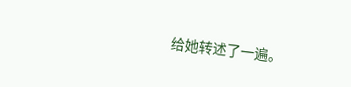给她转述了一遍。